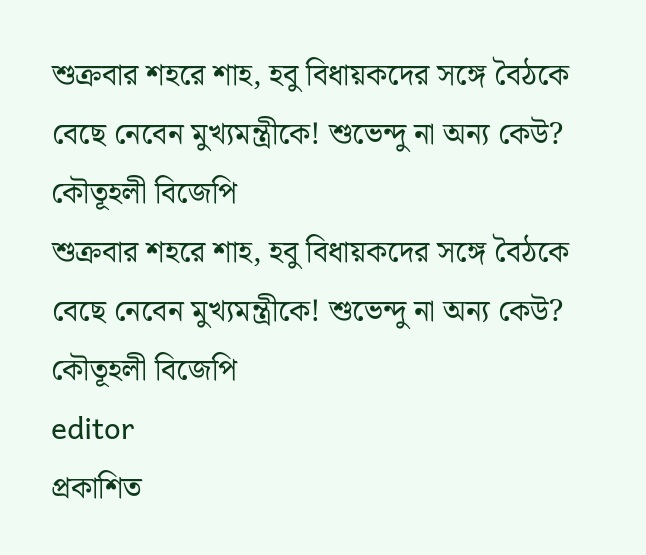শুক্রবার শহরে শাহ, হবু বিধায়কদের সঙ্গে বৈঠকে বেছে নেবেন মুখ্যমন্ত্রীকে! শুভেন্দু না অন্য কেউ? কৌতূহলী বিজেপি
শুক্রবার শহরে শাহ, হবু বিধায়কদের সঙ্গে বৈঠকে বেছে নেবেন মুখ্যমন্ত্রীকে! শুভেন্দু না অন্য কেউ? কৌতূহলী বিজেপি
editor
প্রকাশিত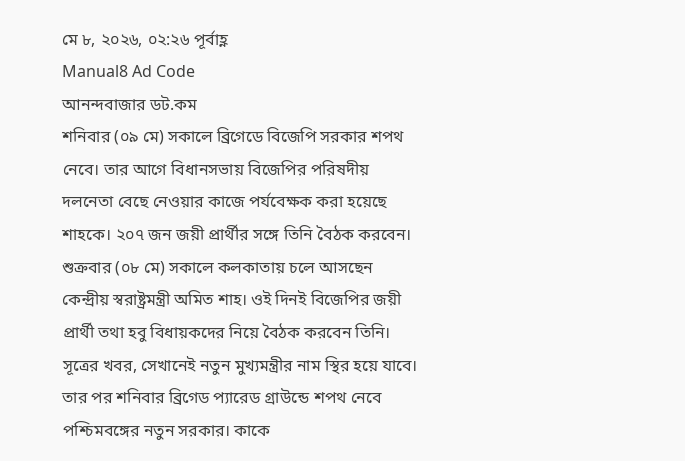মে ৮, ২০২৬, ০২:২৬ পূর্বাহ্ণ
Manual8 Ad Code
আনন্দবাজার ডট.কম
শনিবার (০৯ মে) সকালে ব্রিগেডে বিজেপি সরকার শপথ নেবে। তার আগে বিধানসভায় বিজেপির পরিষদীয় দলনেতা বেছে নেওয়ার কাজে পর্যবেক্ষক করা হয়েছে শাহকে। ২০৭ জন জয়ী প্রার্থীর সঙ্গে তিনি বৈঠক করবেন।
শুক্রবার (০৮ মে) সকালে কলকাতায় চলে আসছেন কেন্দ্রীয় স্বরাষ্ট্রমন্ত্রী অমিত শাহ। ওই দিনই বিজেপির জয়ী প্রার্থী তথা হবু বিধায়কদের নিয়ে বৈঠক করবেন তিনি। সূত্রের খবর, সেখানেই নতুন মুখ্যমন্ত্রীর নাম স্থির হয়ে যাবে। তার পর শনিবার ব্রিগেড প্যারেড গ্রাউন্ডে শপথ নেবে পশ্চিমবঙ্গের নতুন সরকার। কাকে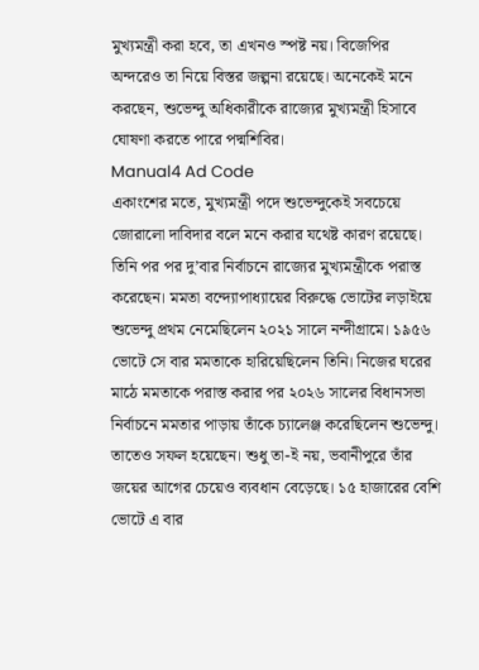মুখ্যমন্ত্রী করা হবে, তা এখনও স্পষ্ট নয়। বিজেপির অন্দরেও তা নিয়ে বিস্তর জল্পনা রয়েছে। অনেকেই মনে করছেন, শুভেন্দু অধিকারীকে রাজ্যের মুখ্যমন্ত্রী হিসাবে ঘোষণা করতে পারে পদ্মশিবির।
Manual4 Ad Code
একাংশের মতে, মুখ্যমন্ত্রী পদে শুভেন্দুকেই সবচেয়ে জোরালো দাবিদার বলে মনে করার যথেষ্ট কারণ রয়েছে। তিনি পর পর দু’বার নির্বাচনে রাজ্যের মুখ্যমন্ত্রীকে পরাস্ত করেছেন। মমতা বন্দ্যোপাধ্যায়ের বিরুদ্ধে ভোটের লড়াইয়ে শুভেন্দু প্রথম নেমেছিলেন ২০২১ সালে নন্দীগ্রামে। ১৯৫৬ ভোটে সে বার মমতাকে হারিয়েছিলেন তিনি। নিজের ঘরের মাঠে মমতাকে পরাস্ত করার পর ২০২৬ সালের বিধানসভা নির্বাচনে মমতার পাড়ায় তাঁকে চ্যালেঞ্জ করেছিলেন শুভেন্দু। তাতেও সফল হয়েছেন। শুধু তা-ই নয়, ভবানীপুরে তাঁর জয়ের আগের চেয়েও ব্যবধান বেড়েছে। ১৫ হাজারের বেশি ভোটে এ বার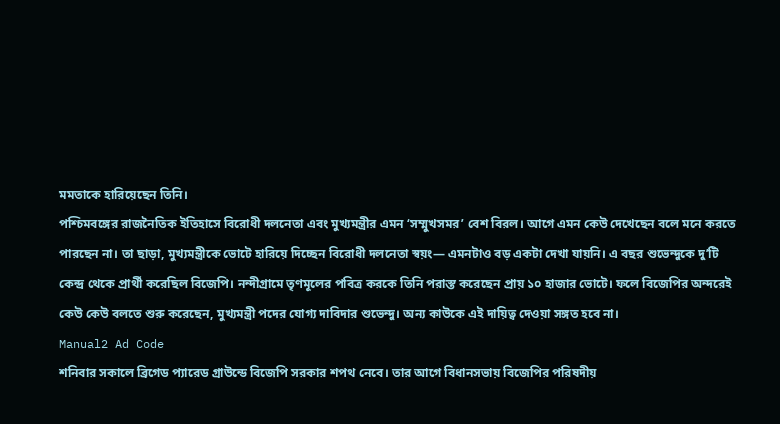মমতাকে হারিয়েছেন তিনি।
পশ্চিমবঙ্গের রাজনৈতিক ইতিহাসে বিরোধী দলনেতা এবং মুখ্যমন্ত্রীর এমন ‘সম্মুখসমর’ বেশ বিরল। আগে এমন কেউ দেখেছেন বলে মনে করতে পারছেন না। তা ছাড়া, মুখ্যমন্ত্রীকে ভোটে হারিয়ে দিচ্ছেন বিরোধী দলনেতা স্বয়ং— এমনটাও বড় একটা দেখা যায়নি। এ বছর শুভেন্দুকে দু’টি কেন্দ্র থেকে প্রার্থী করেছিল বিজেপি। নন্দীগ্রামে তৃণমূলের পবিত্র করকে তিনি পরাস্ত করেছেন প্রায় ১০ হাজার ভোটে। ফলে বিজেপির অন্দরেই কেউ কেউ বলতে শুরু করেছেন, মুখ্যমন্ত্রী পদের যোগ্য দাবিদার শুভেন্দু। অন্য কাউকে এই দায়িত্ব দেওয়া সঙ্গত হবে না।
Manual2 Ad Code
শনিবার সকালে ব্রিগেড প্যারেড গ্রাউন্ডে বিজেপি সরকার শপথ নেবে। তার আগে বিধানসভায় বিজেপির পরিষদীয়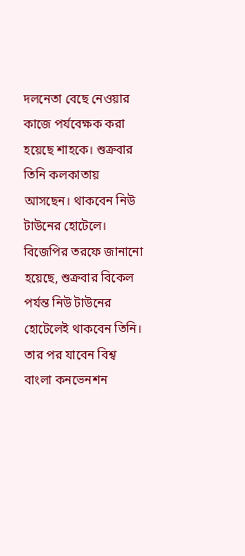দলনেতা বেছে নেওয়ার কাজে পর্যবেক্ষক করা হয়েছে শাহকে। শুক্রবার তিনি কলকাতায় আসছেন। থাকবেন নিউ টাউনের হোটেলে। বিজেপির তরফে জানানো হয়েছে, শুক্রবার বিকেল পর্যন্ত নিউ টাউনের হোটেলেই থাকবেন তিনি। তার পর যাবেন বিশ্ব বাংলা কনভেনশন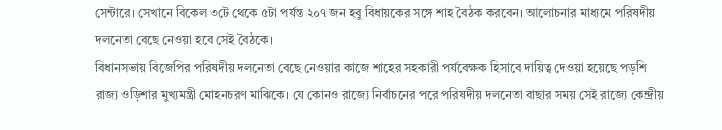সেন্টারে। সেখানে বিকেল ৩টে থেকে ৫টা পর্যন্ত ২০৭ জন হবু বিধায়কের সঙ্গে শাহ বৈঠক করবেন। আলোচনার মাধ্যমে পরিষদীয় দলনেতা বেছে নেওয়া হবে সেই বৈঠকে।
বিধানসভায় বিজেপির পরিষদীয় দলনেতা বেছে নেওয়ার কাজে শাহের সহকারী পর্যবেক্ষক হিসাবে দায়িত্ব দেওয়া হয়েছে পড়শি রাজ্য ওড়িশার মুখ্যমন্ত্রী মোহনচরণ মাঝিকে। যে কোনও রাজ্যে নির্বাচনের পরে পরিষদীয় দলনেতা বাছার সময় সেই রাজ্যে কেন্দ্রীয়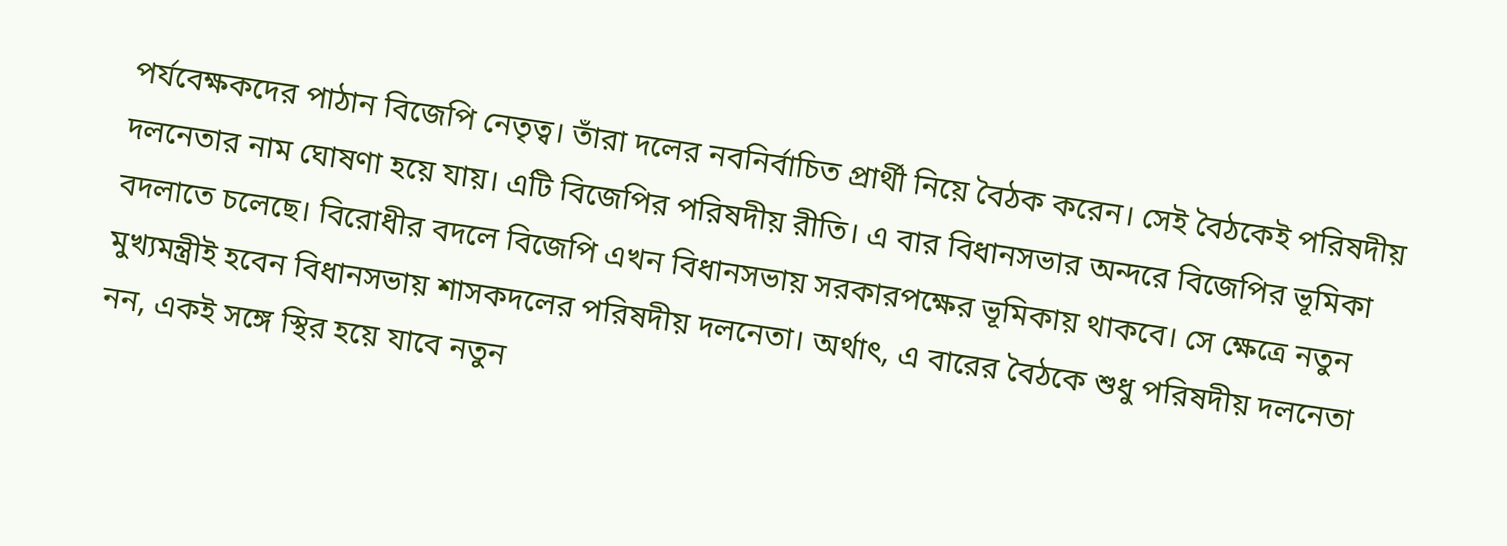পর্যবেক্ষকদের পাঠান বিজেপি নেতৃত্ব। তাঁরা দলের নবনির্বাচিত প্রার্থী নিয়ে বৈঠক করেন। সেই বৈঠকেই পরিষদীয় দলনেতার নাম ঘোষণা হয়ে যায়। এটি বিজেপির পরিষদীয় রীতি। এ বার বিধানসভার অন্দরে বিজেপির ভূমিকা বদলাতে চলেছে। বিরোধীর বদলে বিজেপি এখন বিধানসভায় সরকারপক্ষের ভূমিকায় থাকবে। সে ক্ষেত্রে নতুন মুখ্যমন্ত্রীই হবেন বিধানসভায় শাসকদলের পরিষদীয় দলনেতা। অর্থাৎ, এ বারের বৈঠকে শুধু পরিষদীয় দলনেতা নন, একই সঙ্গে স্থির হয়ে যাবে নতুন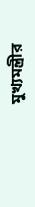মুখ্যমন্ত্রীর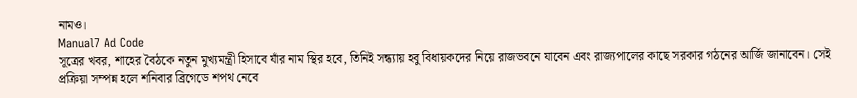নামও।
Manual7 Ad Code
সূত্রের খবর, শাহের বৈঠকে নতুন মুখ্যমন্ত্রী হিসাবে যাঁর নাম স্থির হবে, তিনিই সন্ধ্যায় হবু বিধায়কদের নিয়ে রাজভবনে যাবেন এবং রাজ্যপালের কাছে সরকার গঠনের আর্জি জানাবেন। সেই প্রক্রিয়া সম্পন্ন হলে শনিবার ব্রিগেডে শপথ নেবে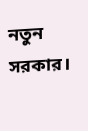নতুন সরকার।